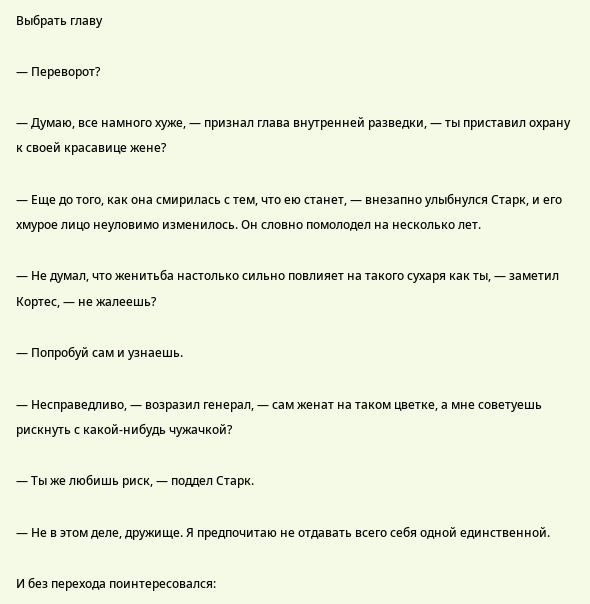Выбрать главу

— Переворот?

— Думаю, все намного хуже, — признал глава внутренней разведки, — ты приставил охрану к своей красавице жене?

— Еще до того, как она смирилась с тем, что ею станет, — внезапно улыбнулся Старк, и его хмурое лицо неуловимо изменилось. Он словно помолодел на несколько лет.

— Не думал, что женитьба настолько сильно повлияет на такого сухаря как ты, — заметил Кортес, — не жалеешь?

— Попробуй сам и узнаешь.

— Несправедливо, — возразил генерал, — сам женат на таком цветке, а мне советуешь рискнуть с какой-нибудь чужачкой?

— Ты же любишь риск, — поддел Старк.

— Не в этом деле, дружище. Я предпочитаю не отдавать всего себя одной единственной.

И без перехода поинтересовался: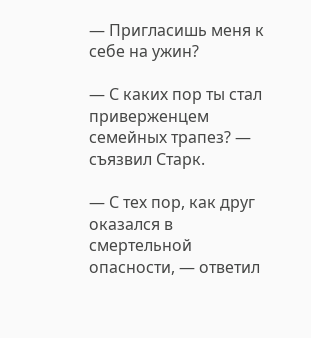— Пригласишь меня к себе на ужин?

— С каких пор ты стал приверженцем семейных трапез? — съязвил Старк.

— С тех пор, как друг оказался в смертельной опасности, — ответил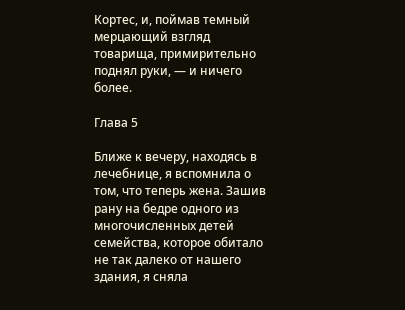Кортес, и, поймав темный мерцающий взгляд товарища, примирительно поднял руки, — и ничего более.

Глава 5

Ближе к вечеру, находясь в лечебнице, я вспомнила о том, что теперь жена. Зашив рану на бедре одного из многочисленных детей семейства, которое обитало не так далеко от нашего здания, я сняла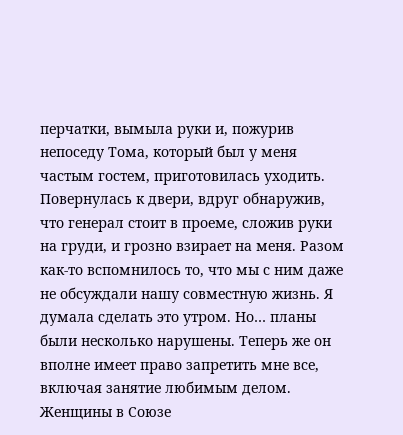перчатки, вымыла руки и, пожурив непоседу Тома, который был у меня частым гостем, приготовилась уходить. Повернулась к двери, вдруг обнаружив, что генерал стоит в проеме, сложив руки на груди, и грозно взирает на меня. Разом как-то вспомнилось то, что мы с ним даже не обсуждали нашу совместную жизнь. Я думала сделать это утром. Но… планы были несколько нарушены. Теперь же он вполне имеет право запретить мне все, включая занятие любимым делом. Женщины в Союзе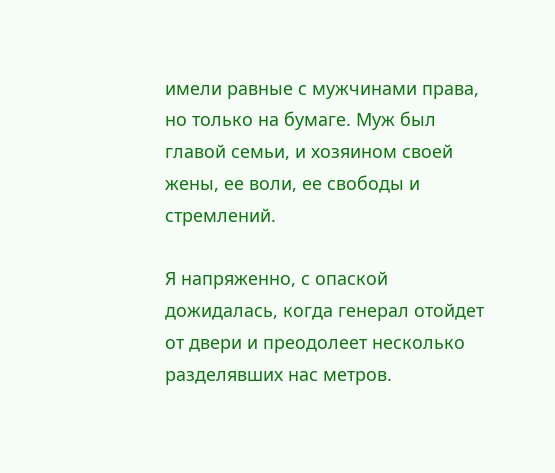имели равные с мужчинами права, но только на бумаге. Муж был главой семьи, и хозяином своей жены, ее воли, ее свободы и стремлений.

Я напряженно, с опаской дожидалась, когда генерал отойдет от двери и преодолеет несколько разделявших нас метров.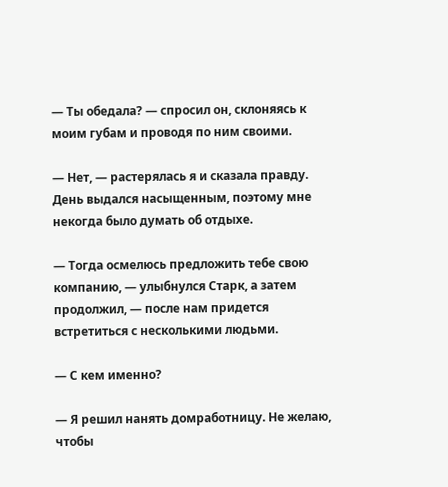— Ты обедала? — спросил он, склоняясь к моим губам и проводя по ним своими.

— Нет, — растерялась я и сказала правду. День выдался насыщенным, поэтому мне некогда было думать об отдыхе.

— Тогда осмелюсь предложить тебе свою компанию, — улыбнулся Старк, а затем продолжил, — после нам придется встретиться с несколькими людьми.

— С кем именно?

— Я решил нанять домработницу. Не желаю, чтобы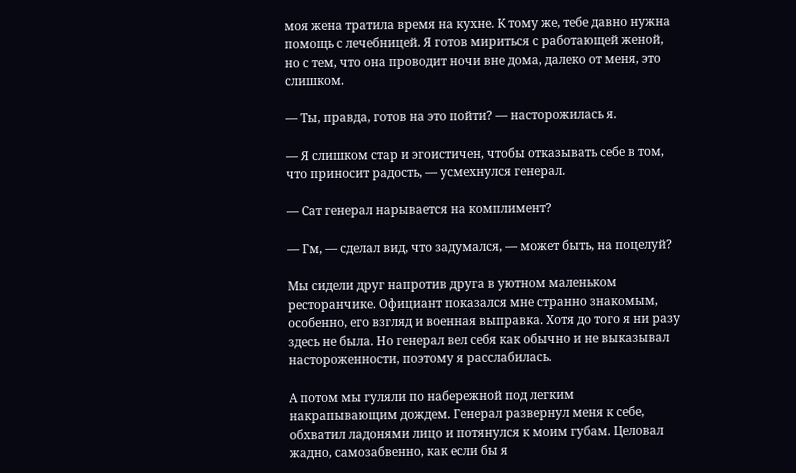моя жена тратила время на кухне. К тому же, тебе давно нужна помощь с лечебницей. Я готов мириться с работающей женой, но с тем, что она проводит ночи вне дома, далеко от меня, это слишком.

— Ты, правда, готов на это пойти? — насторожилась я.

— Я слишком стар и эгоистичен, чтобы отказывать себе в том, что приносит радость, — усмехнулся генерал.

— Сат генерал нарывается на комплимент?

— Гм, — сделал вид, что задумался, — может быть, на поцелуй?

Мы сидели друг напротив друга в уютном маленьком ресторанчике. Официант показался мне странно знакомым, особенно, его взгляд и военная выправка. Хотя до того я ни разу здесь не была. Но генерал вел себя как обычно и не выказывал настороженности, поэтому я расслабилась.

А потом мы гуляли по набережной под легким накрапывающим дождем. Генерал развернул меня к себе, обхватил ладонями лицо и потянулся к моим губам. Целовал жадно, самозабвенно, как если бы я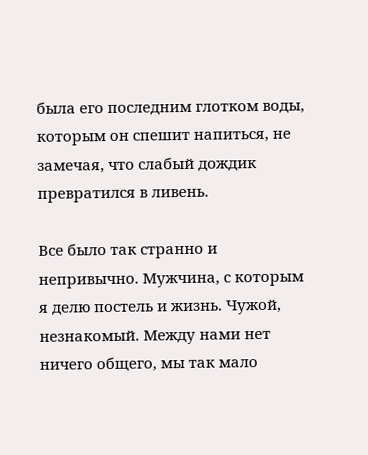была его последним глотком воды, которым он спешит напиться, не замечая, что слабый дождик превратился в ливень.

Все было так странно и непривычно. Мужчина, с которым я делю постель и жизнь. Чужой, незнакомый. Между нами нет ничего общего, мы так мало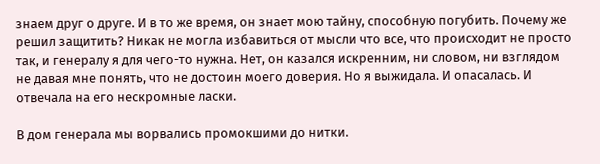знаем друг о друге. И в то же время, он знает мою тайну, способную погубить. Почему же решил защитить? Никак не могла избавиться от мысли что все, что происходит не просто так, и генералу я для чего-то нужна. Нет, он казался искренним, ни словом, ни взглядом не давая мне понять, что не достоин моего доверия. Но я выжидала. И опасалась. И отвечала на его нескромные ласки.

В дом генерала мы ворвались промокшими до нитки.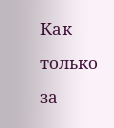Как только за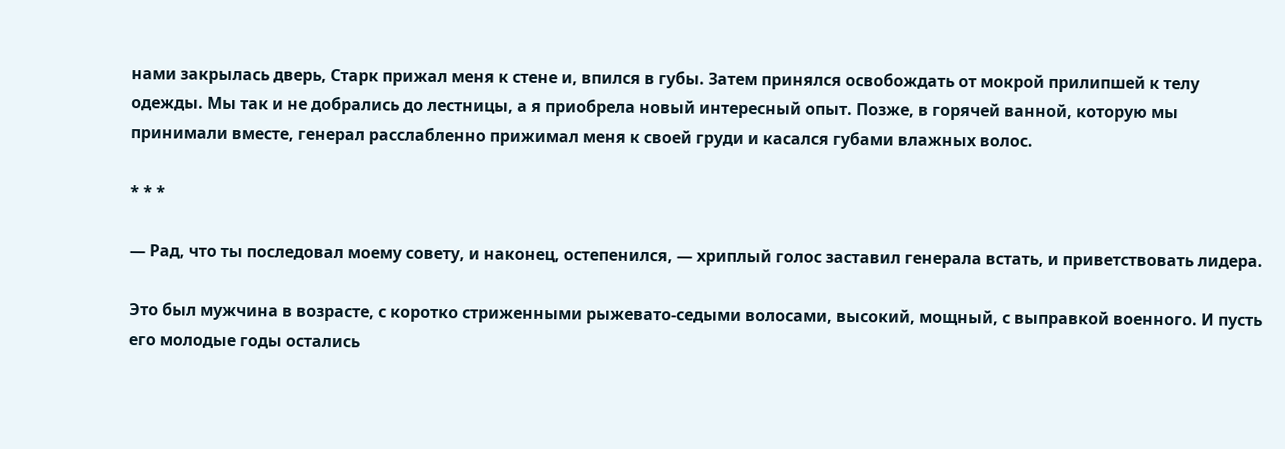нами закрылась дверь, Старк прижал меня к стене и, впился в губы. Затем принялся освобождать от мокрой прилипшей к телу одежды. Мы так и не добрались до лестницы, а я приобрела новый интересный опыт. Позже, в горячей ванной, которую мы принимали вместе, генерал расслабленно прижимал меня к своей груди и касался губами влажных волос.

* * *

— Рад, что ты последовал моему совету, и наконец, остепенился, — хриплый голос заставил генерала встать, и приветствовать лидера.

Это был мужчина в возрасте, с коротко стриженными рыжевато-седыми волосами, высокий, мощный, с выправкой военного. И пусть его молодые годы остались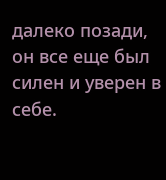далеко позади, он все еще был силен и уверен в себе.